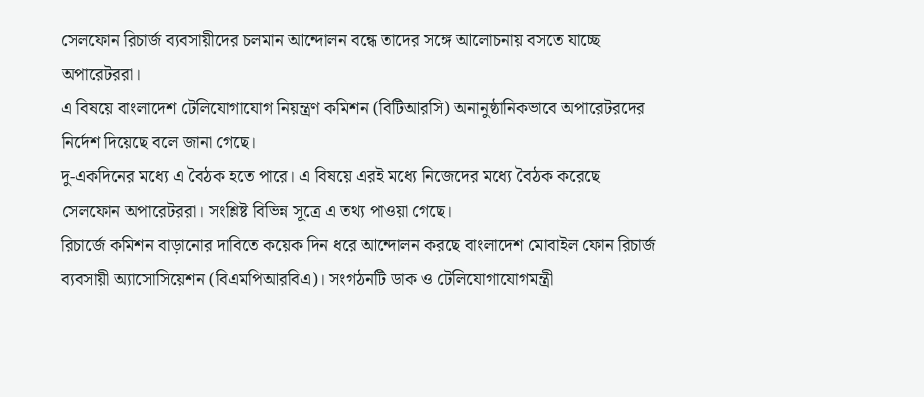সেলফোন রিচার্জ ব্যবসায়ীদের চলমান আন্দোলন বন্ধে তাদের সঙ্গে আলোচনায় বসতে যাচ্ছে অপারেটররা।
এ বিষয়ে বাংলাদেশ টেলিযোগাযোগ নিয়ন্ত্রণ কমিশন (বিটিআরসি) অনানুষ্ঠানিকভাবে অপারেটরদের নির্দেশ দিয়েছে বলে জানা গেছে।
দু-একদিনের মধ্যে এ বৈঠক হতে পারে। এ বিষয়ে এরই মধ্যে নিজেদের মধ্যে বৈঠক করেছে সেলফোন অপারেটররা। সংশ্লিষ্ট বিভিন্ন সূত্রে এ তথ্য পাওয়া গেছে।
রিচার্জে কমিশন বাড়ানোর দাবিতে কয়েক দিন ধরে আন্দোলন করছে বাংলাদেশ মোবাইল ফোন রিচার্জ ব্যবসায়ী অ্যাসোসিয়েশন (বিএমপিআরবিএ)। সংগঠনটি ডাক ও টেলিযোগাযোগমন্ত্রী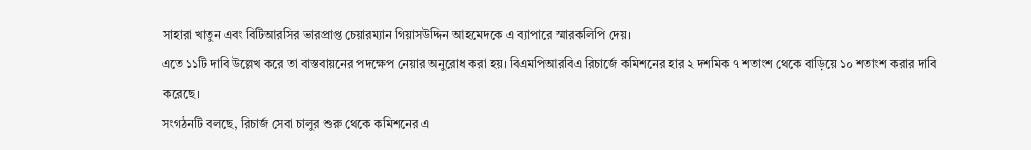সাহারা খাতুন এবং বিটিআরসির ভারপ্রাপ্ত চেয়ারম্যান গিয়াসউদ্দিন আহমেদকে এ ব্যাপারে স্মারকলিপি দেয়।
এতে ১১টি দাবি উল্লেখ করে তা বাস্তবায়নের পদক্ষেপ নেয়ার অনুরোধ করা হয়। বিএমপিআরবিএ রিচার্জে কমিশনের হার ২ দশমিক ৭ শতাংশ থেকে বাড়িয়ে ১০ শতাংশ করার দাবি করেছে।
সংগঠনটি বলছে, রিচার্জ সেবা চালুর শুরু থেকে কমিশনের এ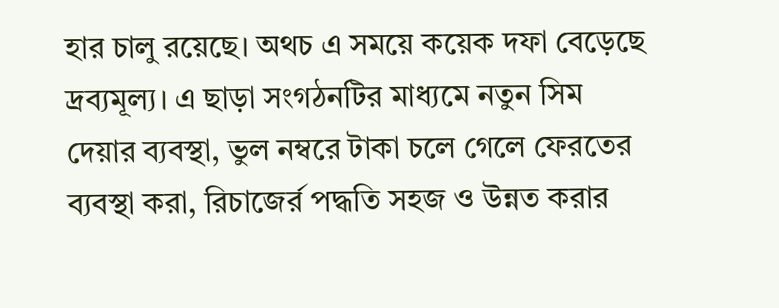হার চালু রয়েছে। অথচ এ সময়ে কয়েক দফা বেড়েছে দ্রব্যমূল্য। এ ছাড়া সংগঠনটির মাধ্যমে নতুন সিম দেয়ার ব্যবস্থা, ভুল নম্বরে টাকা চলে গেলে ফেরতের ব্যবস্থা করা, রিচাজের্র পদ্ধতি সহজ ও উন্নত করার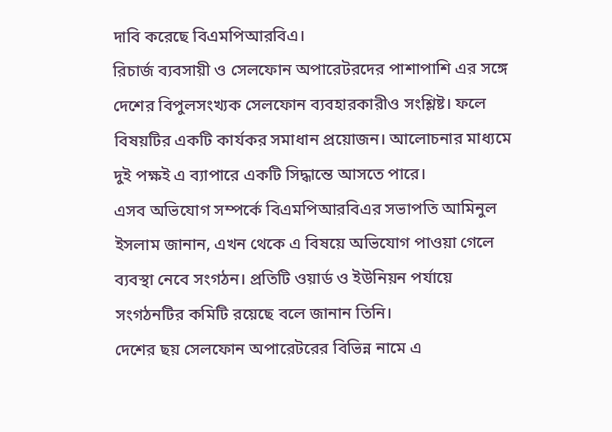দাবি করেছে বিএমপিআরবিএ।
রিচার্জ ব্যবসায়ী ও সেলফোন অপারেটরদের পাশাপাশি এর সঙ্গে দেশের বিপুলসংখ্যক সেলফোন ব্যবহারকারীও সংশ্লিষ্ট। ফলে বিষয়টির একটি কার্যকর সমাধান প্রয়োজন। আলোচনার মাধ্যমে দুই পক্ষই এ ব্যাপারে একটি সিদ্ধান্তে আসতে পারে।
এসব অভিযোগ সম্পর্কে বিএমপিআরবিএর সভাপতি আমিনুল ইসলাম জানান, এখন থেকে এ বিষয়ে অভিযোগ পাওয়া গেলে ব্যবস্থা নেবে সংগঠন। প্রতিটি ওয়ার্ড ও ইউনিয়ন পর্যায়ে সংগঠনটির কমিটি রয়েছে বলে জানান তিনি।
দেশের ছয় সেলফোন অপারেটরের বিভিন্ন নামে এ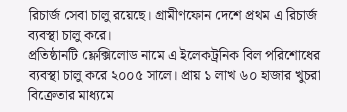রিচার্জ সেবা চালু রয়েছে। গ্রামীণফোন দেশে প্রথম এ রিচার্জ ব্যবস্থা চালু করে।
প্রতিষ্ঠানটি ফ্লেক্সিলোড নামে এ ইলেকট্রনিক বিল পরিশোধের ব্যবস্থা চালু করে ২০০৫ সালে। প্রায় ১ লাখ ৬০ হাজার খুচরা বিক্রেতার মাধ্যমে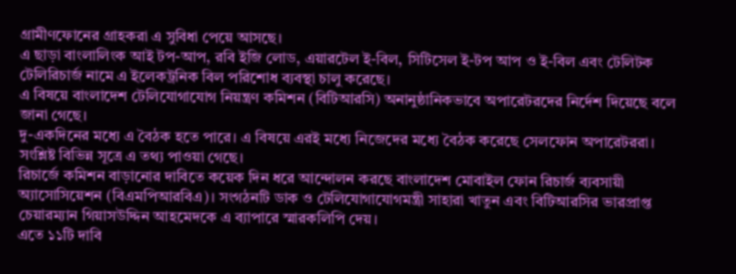গ্রামীণফোনের গ্রাহকরা এ সুবিধা পেয়ে আসছে।
এ ছাড়া বাংলালিংক আই টপ-আপ, রবি ইজি লোড, এয়ারটেল ই-বিল, সিটিসেল ই-টপ আপ ও ই-বিল এবং টেলিটক টেলিরিচার্জ নামে এ ইলেকট্রনিক বিল পরিশোধ ব্যবস্থা চালু করেছে।
এ বিষয়ে বাংলাদেশ টেলিযোগাযোগ নিয়ন্ত্রণ কমিশন (বিটিআরসি) অনানুষ্ঠানিকভাবে অপারেটরদের নির্দেশ দিয়েছে বলে জানা গেছে।
দু-একদিনের মধ্যে এ বৈঠক হতে পারে। এ বিষয়ে এরই মধ্যে নিজেদের মধ্যে বৈঠক করেছে সেলফোন অপারেটররা। সংশ্লিষ্ট বিভিন্ন সূত্রে এ তথ্য পাওয়া গেছে।
রিচার্জে কমিশন বাড়ানোর দাবিতে কয়েক দিন ধরে আন্দোলন করছে বাংলাদেশ মোবাইল ফোন রিচার্জ ব্যবসায়ী অ্যাসোসিয়েশন (বিএমপিআরবিএ)। সংগঠনটি ডাক ও টেলিযোগাযোগমন্ত্রী সাহারা খাতুন এবং বিটিআরসির ভারপ্রাপ্ত চেয়ারম্যান গিয়াসউদ্দিন আহমেদকে এ ব্যাপারে স্মারকলিপি দেয়।
এতে ১১টি দাবি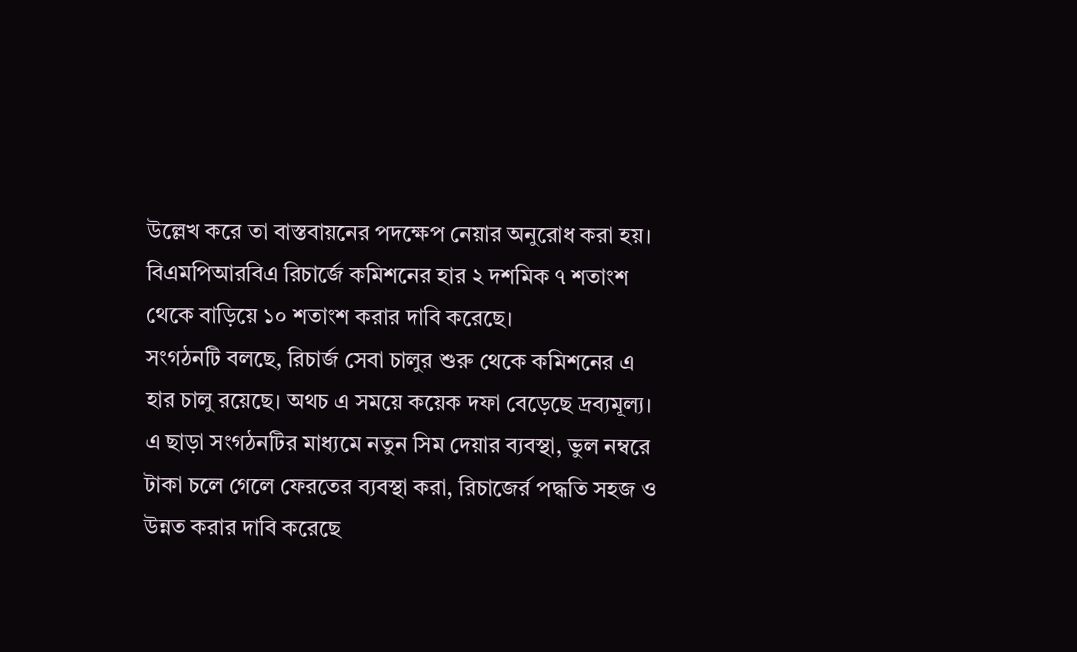উল্লেখ করে তা বাস্তবায়নের পদক্ষেপ নেয়ার অনুরোধ করা হয়। বিএমপিআরবিএ রিচার্জে কমিশনের হার ২ দশমিক ৭ শতাংশ থেকে বাড়িয়ে ১০ শতাংশ করার দাবি করেছে।
সংগঠনটি বলছে, রিচার্জ সেবা চালুর শুরু থেকে কমিশনের এ হার চালু রয়েছে। অথচ এ সময়ে কয়েক দফা বেড়েছে দ্রব্যমূল্য। এ ছাড়া সংগঠনটির মাধ্যমে নতুন সিম দেয়ার ব্যবস্থা, ভুল নম্বরে টাকা চলে গেলে ফেরতের ব্যবস্থা করা, রিচাজের্র পদ্ধতি সহজ ও উন্নত করার দাবি করেছে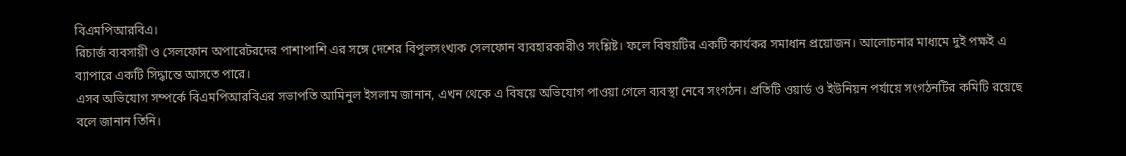বিএমপিআরবিএ।
রিচার্জ ব্যবসায়ী ও সেলফোন অপারেটরদের পাশাপাশি এর সঙ্গে দেশের বিপুলসংখ্যক সেলফোন ব্যবহারকারীও সংশ্লিষ্ট। ফলে বিষয়টির একটি কার্যকর সমাধান প্রয়োজন। আলোচনার মাধ্যমে দুই পক্ষই এ ব্যাপারে একটি সিদ্ধান্তে আসতে পারে।
এসব অভিযোগ সম্পর্কে বিএমপিআরবিএর সভাপতি আমিনুল ইসলাম জানান, এখন থেকে এ বিষয়ে অভিযোগ পাওয়া গেলে ব্যবস্থা নেবে সংগঠন। প্রতিটি ওয়ার্ড ও ইউনিয়ন পর্যায়ে সংগঠনটির কমিটি রয়েছে বলে জানান তিনি।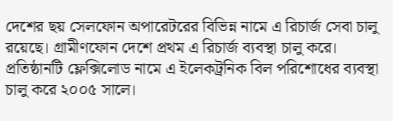দেশের ছয় সেলফোন অপারেটরের বিভিন্ন নামে এ রিচার্জ সেবা চালু রয়েছে। গ্রামীণফোন দেশে প্রথম এ রিচার্জ ব্যবস্থা চালু করে।
প্রতিষ্ঠানটি ফ্লেক্সিলোড নামে এ ইলেকট্রনিক বিল পরিশোধের ব্যবস্থা চালু করে ২০০৫ সালে।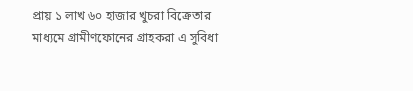প্রায় ১ লাখ ৬০ হাজার খুচরা বিক্রেতার মাধ্যমে গ্রামীণফোনের গ্রাহকরা এ সুবিধা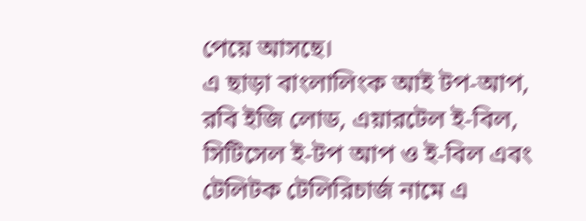পেয়ে আসছে।
এ ছাড়া বাংলালিংক আই টপ-আপ, রবি ইজি লোড, এয়ারটেল ই-বিল, সিটিসেল ই-টপ আপ ও ই-বিল এবং টেলিটক টেলিরিচার্জ নামে এ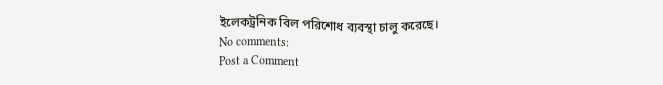ইলেকট্রনিক বিল পরিশোধ ব্যবস্থা চালু করেছে।
No comments:
Post a Comment